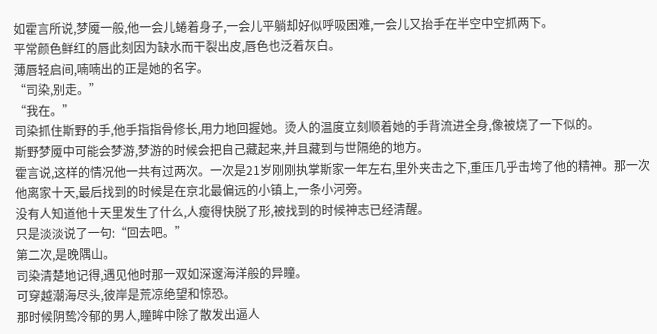如霍言所说,梦魇一般,他一会儿蜷着身子,一会儿平躺却好似呼吸困难,一会儿又抬手在半空中空抓两下。
平常颜色鲜红的唇此刻因为缺水而干裂出皮,唇色也泛着灰白。
薄唇轻启间,喃喃出的正是她的名字。
“司染,别走。”
“我在。”
司染抓住斯野的手,他手指指骨修长,用力地回握她。烫人的温度立刻顺着她的手背流进全身,像被烧了一下似的。
斯野梦魇中可能会梦游,梦游的时候会把自己藏起来,并且藏到与世隔绝的地方。
霍言说,这样的情况他一共有过两次。一次是21岁刚刚执掌斯家一年左右,里外夹击之下,重压几乎击垮了他的精神。那一次他离家十天,最后找到的时候是在京北最偏远的小镇上,一条小河旁。
没有人知道他十天里发生了什么,人瘦得快脱了形,被找到的时候神志已经清醒。
只是淡淡说了一句:“回去吧。”
第二次,是晚隅山。
司染清楚地记得,遇见他时那一双如深邃海洋般的异瞳。
可穿越潮海尽头,彼岸是荒凉绝望和惊恐。
那时候阴鸷冷郁的男人,瞳眸中除了散发出逼人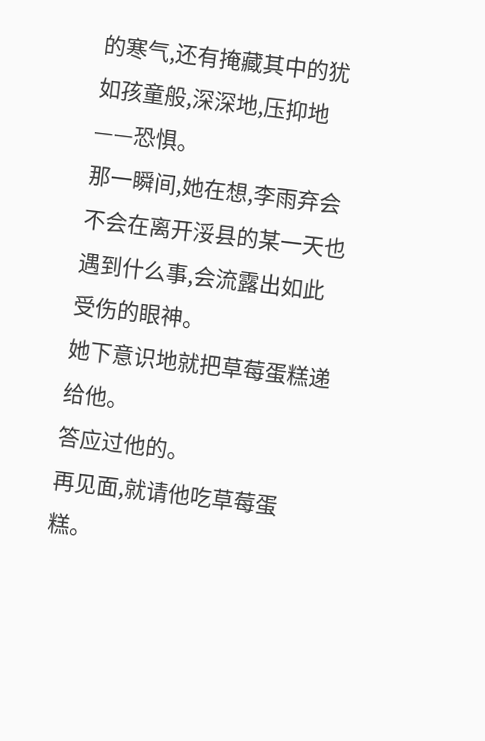的寒气,还有掩藏其中的犹如孩童般,深深地,压抑地——恐惧。
那一瞬间,她在想,李雨弃会不会在离开浽县的某一天也遇到什么事,会流露出如此受伤的眼神。
她下意识地就把草莓蛋糕递给他。
答应过他的。
再见面,就请他吃草莓蛋糕。